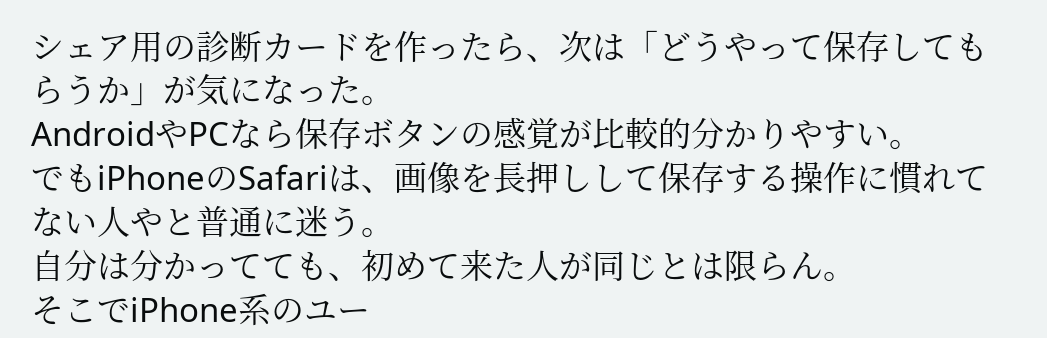シェア用の診断カードを作ったら、次は「どうやって保存してもらうか」が気になった。
AndroidやPCなら保存ボタンの感覚が比較的分かりやすい。
でもiPhoneのSafariは、画像を長押しして保存する操作に慣れてない人やと普通に迷う。
自分は分かってても、初めて来た人が同じとは限らん。
そこでiPhone系のユー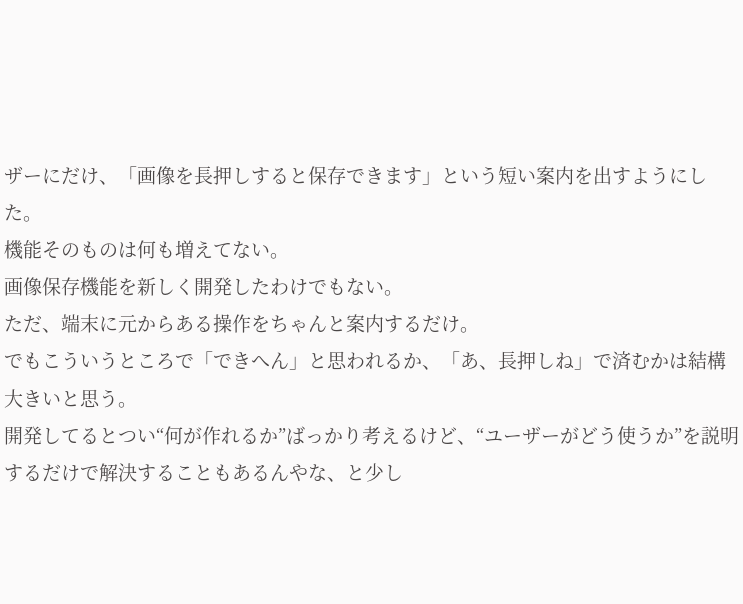ザーにだけ、「画像を長押しすると保存できます」という短い案内を出すようにした。
機能そのものは何も増えてない。
画像保存機能を新しく開発したわけでもない。
ただ、端末に元からある操作をちゃんと案内するだけ。
でもこういうところで「できへん」と思われるか、「あ、長押しね」で済むかは結構大きいと思う。
開発してるとつい“何が作れるか”ばっかり考えるけど、“ユーザーがどう使うか”を説明するだけで解決することもあるんやな、と少し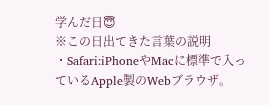学んだ日😇
※この日出てきた言葉の説明
・Safari:iPhoneやMacに標準で入っているApple製のWebブラウザ。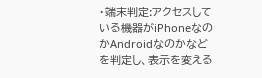・端末判定:アクセスしている機器がiPhoneなのかAndroidなのかなどを判定し、表示を変える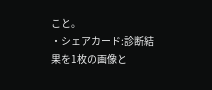こと。
・シェアカード:診断結果を1枚の画像と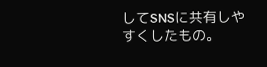してSNSに共有しやすくしたもの。